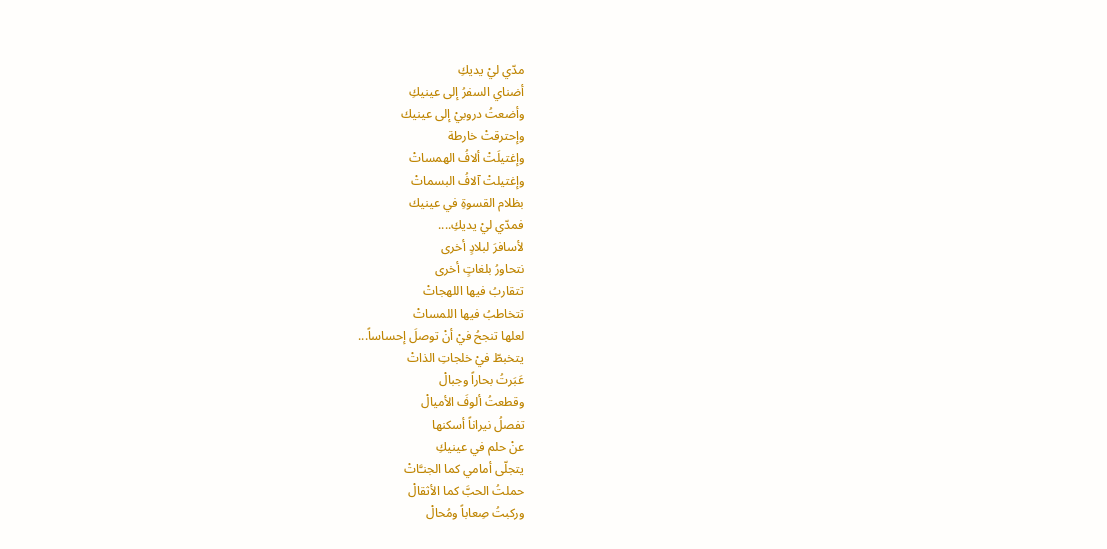مدّي ليْ يديكِ
أضناي السفرُ إلى عينيكِ
وأضعتُ دروبيْ إلى عينيك
وإحترقتْ خارطة
وإغتيلَتْ ألافُ الهمساتْ
وإغتيلتْ آلافُ البسماتْ
بظلام القسوةِ في عينيك
فمدّي ليْ يديكِ....
لأسافرَ لبلادٍ أخرى
نتحاورُ بلغاتٍ أخرى
تتقاربُ فيها اللهجاتْ
تتخاطبُ فيها اللمساتْ
لعلها تنجحُ فيْ أنْ توصلَ إحساساً...
يتخبطّ فيْ خلجاتِ الذاتْ
عَبَرتُ بحاراً وجبالْ
وقطعتُ ألوفَ الأميالْ
تفصلُ نيراناً أسكنها
عنْ حلم في عينيكِ
يتجلّى أمامي كما الجنـَّاتْ
حملتُ الحبَّ كما الأثقالْ
وركبتُ صِعاباً ومُحالْ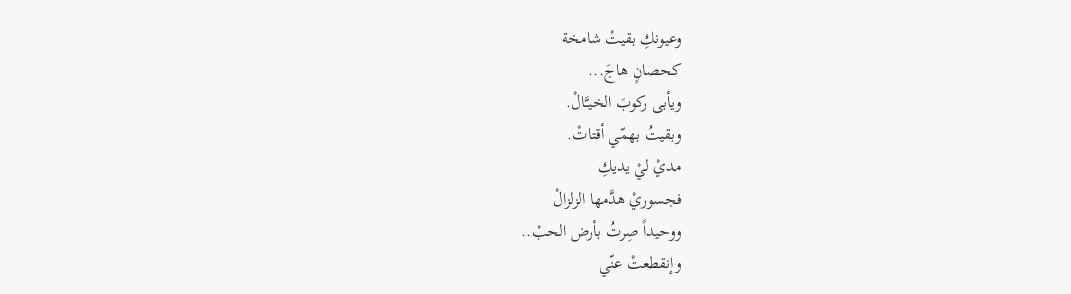وعيونكِ بقيتْ شامخة
كحصانٍ هاجَ...
ويأبى ركوبَ الخيـَّالْ.
وبقيتُ بهمّي أقتاتْ.
مديْ ليْ يديكِ
فجسوريْ هدَّمها الزلزالْ
ووحيداً صِرتُ بأرض الحبْ..
وإنقطعتْ عنّي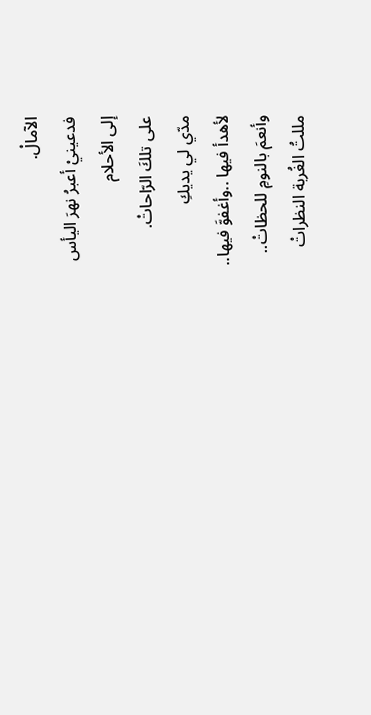الآمالْ.
فدعينيْ أعبرُ نهرَ اليأس
إلى الأحلام
على تلكَ الرّاحاتْ.
مدّي لي يديكِ
لأهدأ فيها ..وأغفوَّ فيها..
وأنعمَ بالنومِ للحظاتْ..
مللتُ الغُربة النظراتْ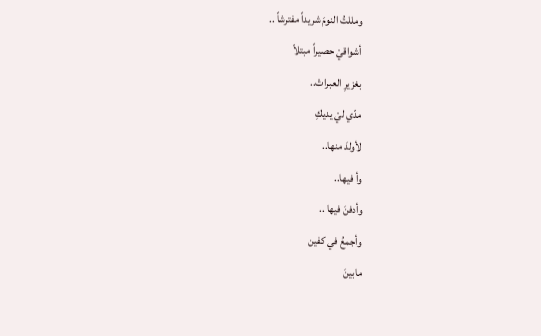ومللتُ النومَ شريداً مفترشاً ..
أشواقيْ حصيراً مبتلاّ
بغزيرِ العبراتْ..
مدّي ليْ يديكِ
لأولدَ منها..
وأ فيها..
وأدفنَ فيها ..
وأجمعُ في كفين
مابينَ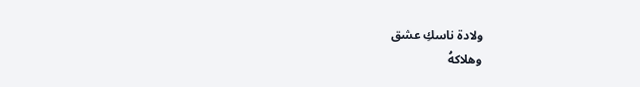ولادة ناسكِ عشق
وهلاكهُ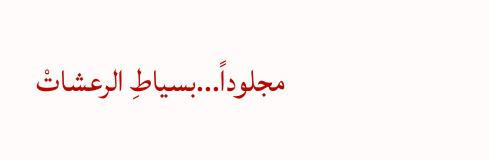مجلوداً...بسياطِ الرعشاتْ